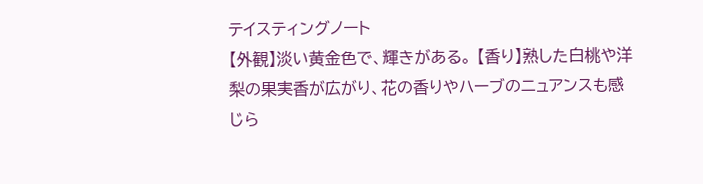テイスティングノート
【外観】淡い黄金色で、輝きがある。 【香り】熟した白桃や洋梨の果実香が広がり、花の香りやハーブのニュアンスも感じら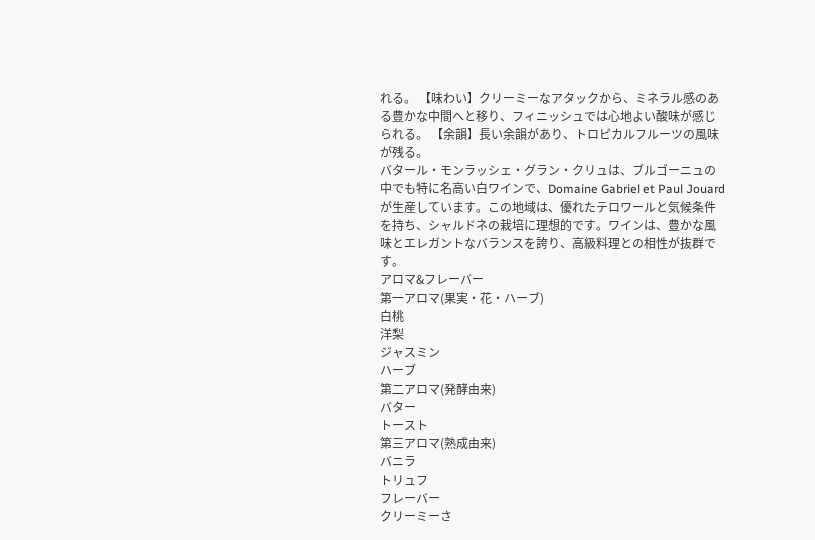れる。 【味わい】クリーミーなアタックから、ミネラル感のある豊かな中間へと移り、フィニッシュでは心地よい酸味が感じられる。 【余韻】長い余韻があり、トロピカルフルーツの風味が残る。
バタール・モンラッシェ・グラン・クリュは、ブルゴーニュの中でも特に名高い白ワインで、Domaine Gabriel et Paul Jouardが生産しています。この地域は、優れたテロワールと気候条件を持ち、シャルドネの栽培に理想的です。ワインは、豊かな風味とエレガントなバランスを誇り、高級料理との相性が抜群です。
アロマ&フレーバー
第一アロマ(果実・花・ハーブ)
白桃
洋梨
ジャスミン
ハーブ
第二アロマ(発酵由来)
バター
トースト
第三アロマ(熟成由来)
バニラ
トリュフ
フレーバー
クリーミーさ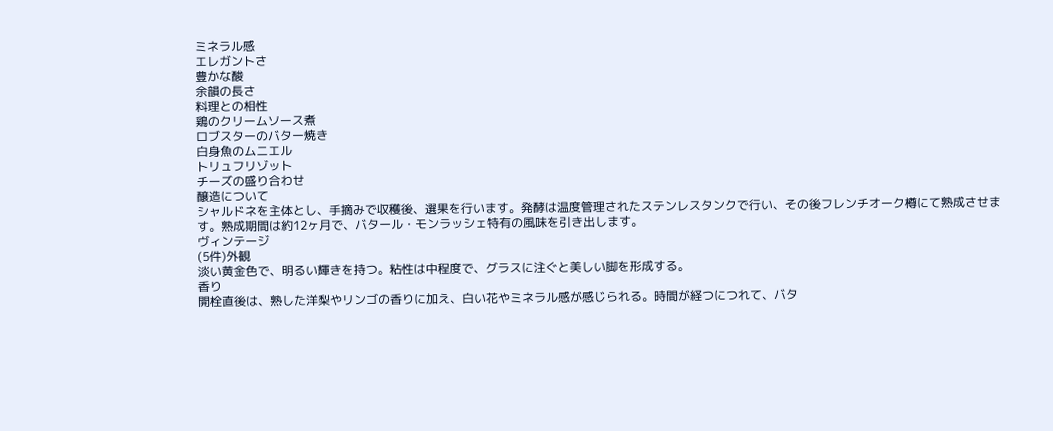ミネラル感
エレガントさ
豊かな酸
余韻の長さ
料理との相性
鶏のクリームソース煮
ロブスターのバター焼き
白身魚のムニエル
トリュフリゾット
チーズの盛り合わせ
醸造について
シャルドネを主体とし、手摘みで収穫後、選果を行います。発酵は温度管理されたステンレスタンクで行い、その後フレンチオーク樽にて熟成させます。熟成期間は約12ヶ月で、バタール・モンラッシェ特有の風味を引き出します。
ヴィンテージ
(5件)外観
淡い黄金色で、明るい輝きを持つ。粘性は中程度で、グラスに注ぐと美しい脚を形成する。
香り
開栓直後は、熟した洋梨やリンゴの香りに加え、白い花やミネラル感が感じられる。時間が経つにつれて、バタ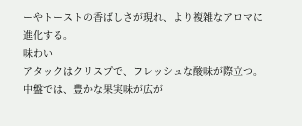ーやトーストの香ばしさが現れ、より複雑なアロマに進化する。
味わい
アタックはクリスプで、フレッシュな酸味が際立つ。中盤では、豊かな果実味が広が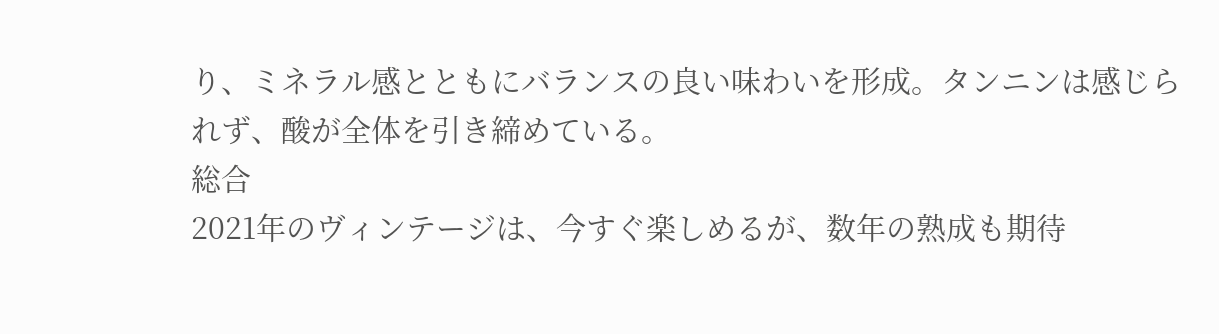り、ミネラル感とともにバランスの良い味わいを形成。タンニンは感じられず、酸が全体を引き締めている。
総合
2021年のヴィンテージは、今すぐ楽しめるが、数年の熟成も期待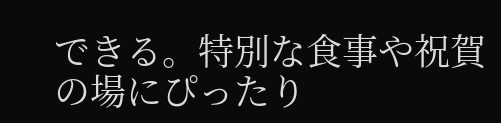できる。特別な食事や祝賀の場にぴったり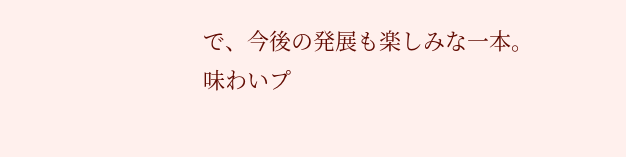で、今後の発展も楽しみな一本。
味わいプ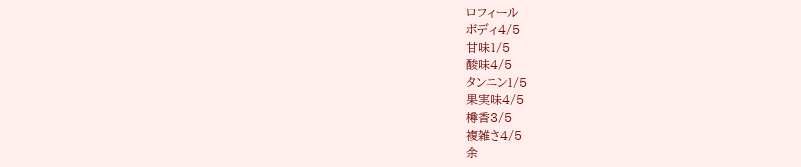ロフィール
ボディ4/5
甘味1/5
酸味4/5
タンニン1/5
果実味4/5
樽香3/5
複雑さ4/5
余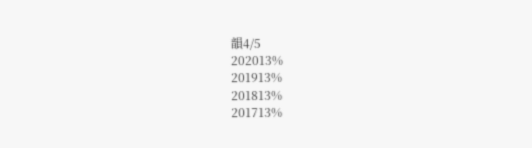韻4/5
202013%
201913%
201813%
201713%